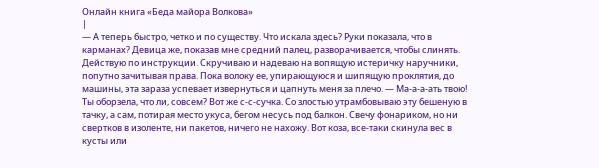Онлайн книга «Беда майора Волкова»
|
— А теперь быстро, четко и по существу. Что искала здесь? Руки показала, что в карманах? Девица же, показав мне средний палец, разворачивается, чтобы слинять. Действую по инструкции. Скручиваю и надеваю на вопящую истеричку наручники, попутно зачитывая права. Пока волоку ее, упирающуюся и шипящую проклятия, до машины, эта зараза успевает извернуться и цапнуть меня за плечо. — Ма-а-а-ать твою! Ты оборзела, что ли, совсем? Вот же с-с-сучка. Со злостью утрамбовываю эту бешеную в тачку, а сам, потирая место укуса, бегом несусь под балкон. Свечу фонариком, но ни свертков в изоленте, ни пакетов, ничего не нахожу. Вот коза, все-таки скинула вес в кусты или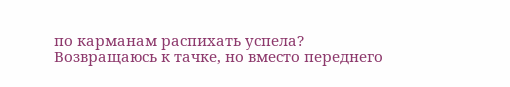по карманам распихать успела? Возвращаюсь к тачке, но вместо переднего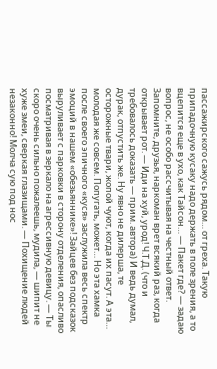пассажирского сажусь рядом… от греха. Такую припадочную кусаку надо держать в поле зрения, а то вцепится еще в ухо, как Тайсон… — Пакет где? — задаю вопрос, не особо рассчитывая на честный ответ. Запомните, друзья, наркоман врет всякий раз, когда открывает рот. — Иди на хуй, урод! Ч.Т.Д. (что и требовалось доказать — прим. автора) И ведь думал, дурак, отпустить же. Ну явно не дилерша, те осторожные твари, жопой чуют, когда их пасут. А эта… молодая же совсем. Попугать, может… Но эта хамка после своего эпичного «куся» заслужила весь спектр эмоций в нашем «обезьяннике»! Зайцев без подсказок выруливает с парковки в сторону отделения, опасливо посматривая в зеркало на агрессивную девицу. — Ты скоро очень сильно пожалеешь, мудила, — шипит не хуже змеи, сверкая глазищами. — Похищение людей незаконно! Молча сую под нос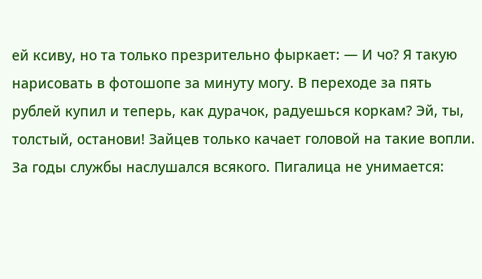ей ксиву, но та только презрительно фыркает: — И чо? Я такую нарисовать в фотошопе за минуту могу. В переходе за пять рублей купил и теперь, как дурачок, радуешься коркам? Эй, ты, толстый, останови! Зайцев только качает головой на такие вопли. За годы службы наслушался всякого. Пигалица не унимается: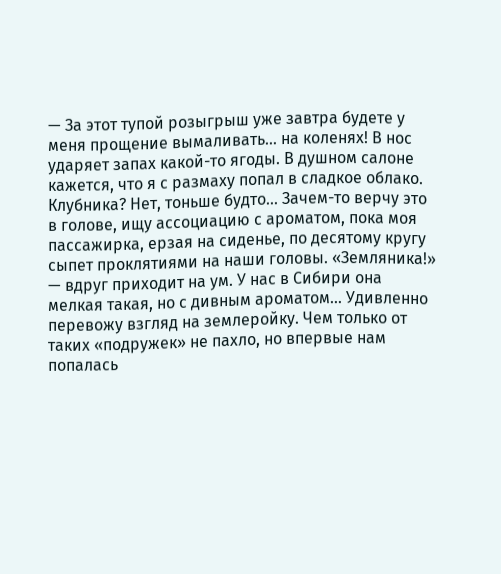— За этот тупой розыгрыш уже завтра будете у меня прощение вымаливать… на коленях! В нос ударяет запах какой-то ягоды. В душном салоне кажется, что я с размаху попал в сладкое облако. Клубника? Нет, тоньше будто... Зачем-то верчу это в голове, ищу ассоциацию с ароматом, пока моя пассажирка, ерзая на сиденье, по десятому кругу сыпет проклятиями на наши головы. «Земляника!» — вдруг приходит на ум. У нас в Сибири она мелкая такая, но с дивным ароматом… Удивленно перевожу взгляд на землеройку. Чем только от таких «подружек» не пахло, но впервые нам попалась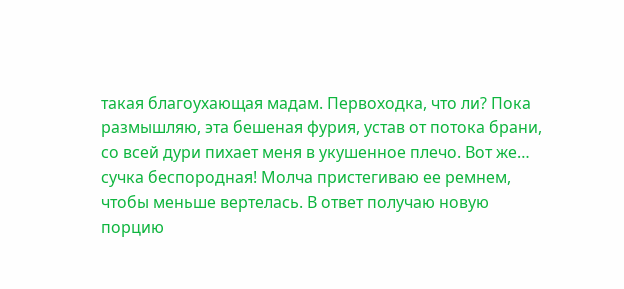такая благоухающая мадам. Первоходка, что ли? Пока размышляю, эта бешеная фурия, устав от потока брани, со всей дури пихает меня в укушенное плечо. Вот же… сучка беспородная! Молча пристегиваю ее ремнем, чтобы меньше вертелась. В ответ получаю новую порцию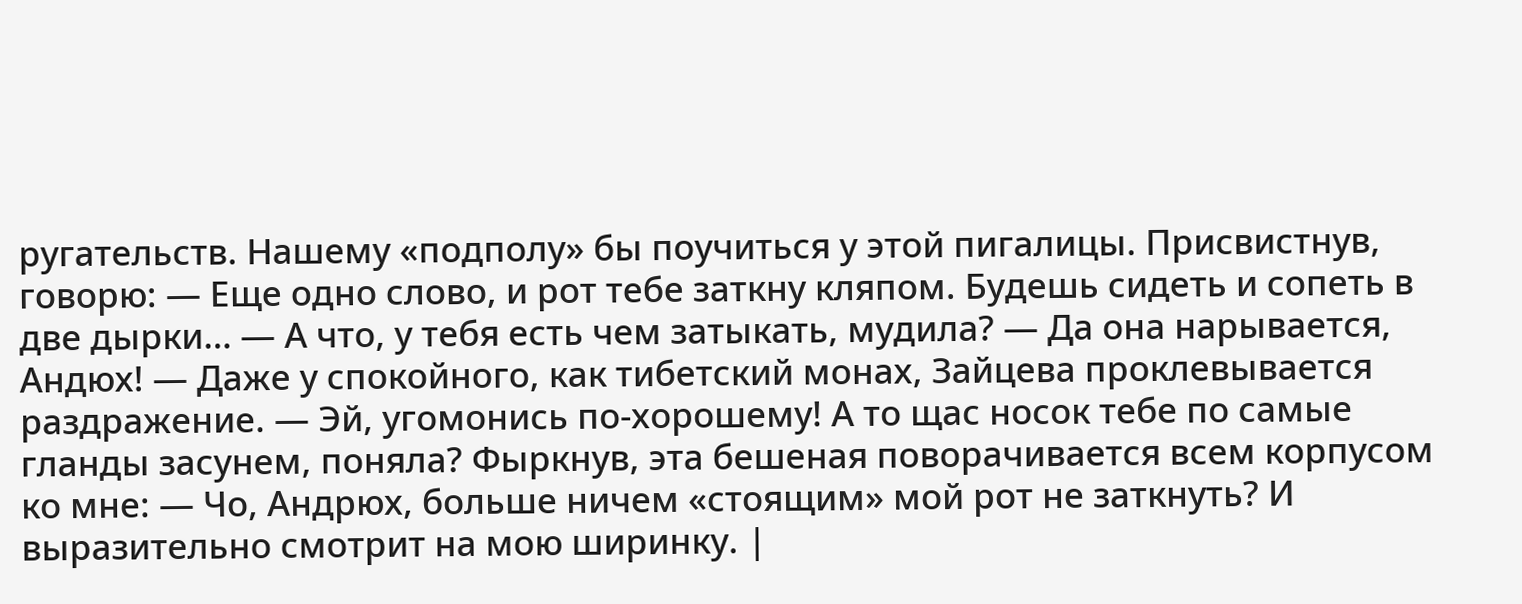ругательств. Нашему «подполу» бы поучиться у этой пигалицы. Присвистнув, говорю: — Еще одно слово, и рот тебе заткну кляпом. Будешь сидеть и сопеть в две дырки… — А что, у тебя есть чем затыкать, мудила? — Да она нарывается, Андюх! — Даже у спокойного, как тибетский монах, Зайцева проклевывается раздражение. — Эй, угомонись по-хорошему! А то щас носок тебе по самые гланды засунем, поняла? Фыркнув, эта бешеная поворачивается всем корпусом ко мне: — Чо, Андрюх, больше ничем «стоящим» мой рот не заткнуть? И выразительно смотрит на мою ширинку. |